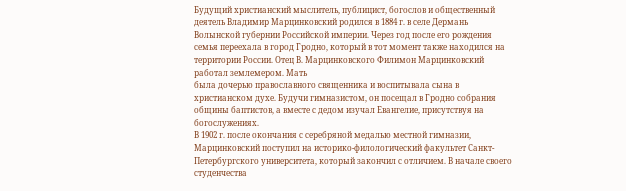Будущий христианский мыслитель, публицист, богослов и общественный деятель Владимир Марцинковский родился в 1884 г. в селе Дермань Волынской губернии Российской империи. Через год после его рождения семья переехала в город Гродно, который в тот момент также находился на территории России. Отец В. Марцинковского Филимон Марцинковский работал землемером. Мать
была дочерью православного священника и воспитывала сына в христианском духе. Будучи гимназистом, он посещал в Гродно собрания общины баптистов, а вместе с дедом изучал Евангелие, присутствуя на богослужениях.
В 1902 г. после окончания с серебряной медалью местной гимназии, Марцинковский поступил на историко-филологический факультет Санкт-Петербургского университета, который закончил с отличием. В начале своего студенчества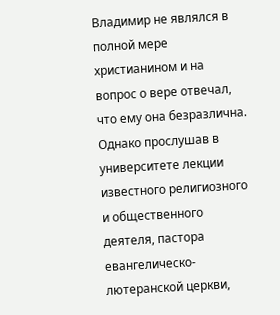Владимир не являлся в полной мере христианином и на вопрос о вере отвечал, что ему она безразлична. Однако прослушав в университете лекции известного религиозного и общественного деятеля, пастора евангелическо-лютеранской церкви,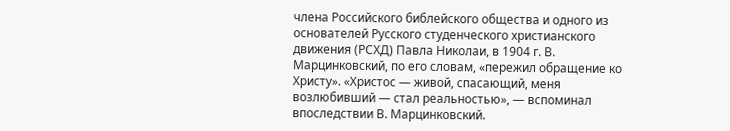члена Российского библейского общества и одного из основателей Русского студенческого христианского движения (РСХД) Павла Николаи, в 1904 г. В. Марцинковский, по его словам, «пережил обращение ко Христу». «Христос — живой, спасающий, меня возлюбивший — стал реальностью», — вспоминал впоследствии В. Марцинковский.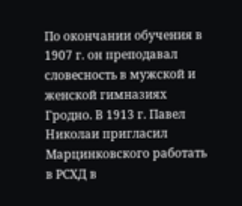По окончании обучения в 1907 г. он преподавал словесность в мужской и женской гимназиях Гродно. В 1913 г. Павел Николаи пригласил Марцинковского работать в РСХД в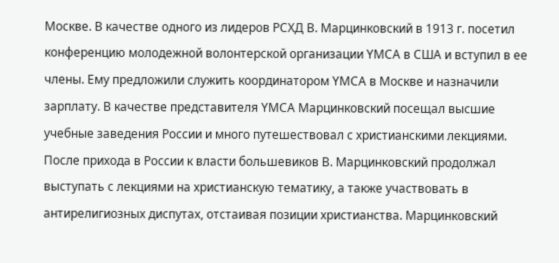Москве. В качестве одного из лидеров РСХД В. Марцинковский в 1913 г. посетил конференцию молодежной волонтерской организации YMCA в США и вступил в ее члены. Ему предложили служить координатором YMCA в Москве и назначили зарплату. В качестве представителя YMCA Марцинковский посещал высшие учебные заведения России и много путешествовал с христианскими лекциями.
После прихода в России к власти большевиков В. Марцинковский продолжал выступать с лекциями на христианскую тематику, а также участвовать в антирелигиозных диспутах, отстаивая позиции христианства. Марцинковский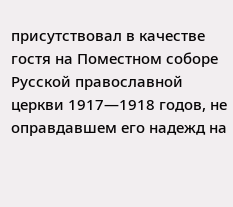присутствовал в качестве гостя на Поместном соборе Русской православной церкви 1917—1918 годов, не оправдавшем его надежд на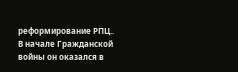реформирование РПЦ..
В начале Гражданской войны он оказался в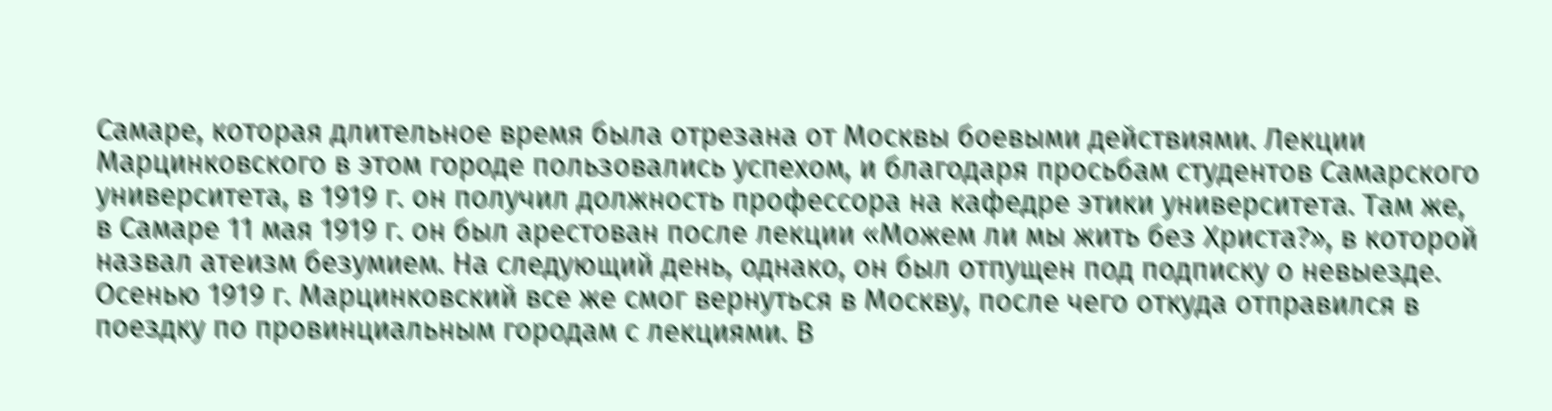Самаре, которая длительное время была отрезана от Москвы боевыми действиями. Лекции Марцинковского в этом городе пользовались успехом, и благодаря просьбам студентов Самарского университета, в 1919 г. он получил должность профессора на кафедре этики университета. Там же, в Самаре 11 мая 1919 г. он был арестован после лекции «Можем ли мы жить без Христа?», в которой назвал атеизм безумием. На следующий день, однако, он был отпущен под подписку о невыезде.
Осенью 1919 г. Марцинковский все же смог вернуться в Москву, после чего откуда отправился в поездку по провинциальным городам с лекциями. В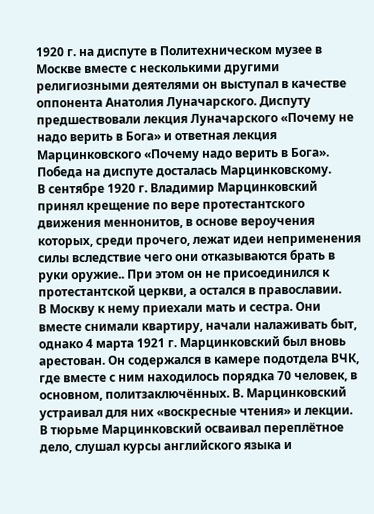1920 г. на диспуте в Политехническом музее в Москве вместе с несколькими другими религиозными деятелями он выступал в качестве оппонента Анатолия Луначарского. Диспуту предшествовали лекция Луначарского «Почему не надо верить в Бога» и ответная лекция Марцинковского «Почему надо верить в Бога». Победа на диспуте досталась Марцинковскому.
В сентябре 1920 г. Владимир Марцинковский принял крещение по вере протестантского движения меннонитов, в основе вероучения которых, среди прочего, лежат идеи неприменения силы вследствие чего они отказываются брать в руки оружие.. При этом он не присоединился к протестантской церкви, а остался в православии.
В Москву к нему приехали мать и сестра. Они вместе снимали квартиру, начали налаживать быт, однако 4 марта 1921 г. Марцинковский был вновь арестован. Он содержался в камере подотдела ВЧК, где вместе с ним находилось порядка 70 человек, в основном, политзаключённых. В. Марцинковский устраивал для них «воскресные чтения» и лекции. В тюрьме Марцинковский осваивал переплётное дело, слушал курсы английского языка и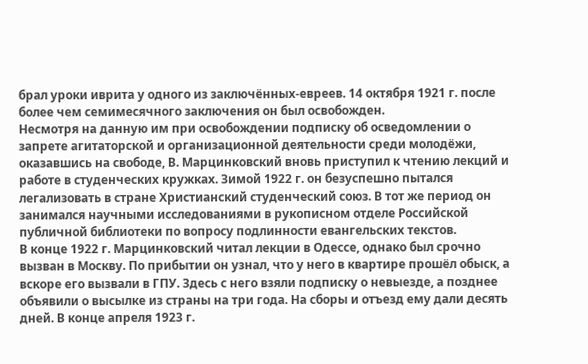брал уроки иврита у одного из заключённых-евреев. 14 октября 1921 г. после более чем семимесячного заключения он был освобожден.
Несмотря на данную им при освобождении подписку об осведомлении о запрете агитаторской и организационной деятельности среди молодёжи, оказавшись на свободе, В. Марцинковский вновь приступил к чтению лекций и работе в студенческих кружках. Зимой 1922 г. он безуспешно пытался легализовать в стране Христианский студенческий союз. В тот же период он занимался научными исследованиями в рукописном отделе Российской публичной библиотеки по вопросу подлинности евангельских текстов.
В конце 1922 г. Марцинковский читал лекции в Одессе, однако был срочно вызван в Москву. По прибытии он узнал, что у него в квартире прошёл обыск, а вскоре его вызвали в ГПУ. Здесь с него взяли подписку о невыезде, а позднее объявили о высылке из страны на три года. На сборы и отъезд ему дали десять дней. В конце апреля 1923 г.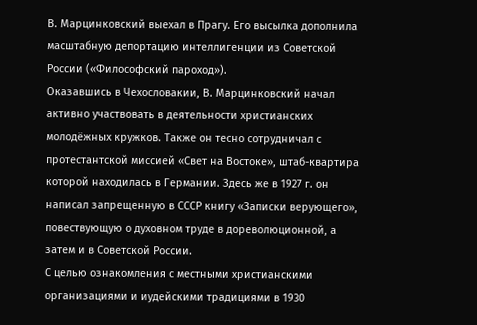В. Марцинковский выехал в Прагу. Его высылка дополнила масштабную депортацию интеллигенции из Советской России («Философский пароход»).
Оказавшись в Чехословакии, В. Марцинковский начал активно участвовать в деятельности христианских молодёжных кружков. Также он тесно сотрудничал с протестантской миссией «Свет на Востоке», штаб-квартира которой находилась в Германии. Здесь же в 1927 г. он написал запрещенную в СССР книгу «Записки верующего», повествующую о духовном труде в дореволюционной, а затем и в Советской России.
С целью ознакомления с местными христианскими организациями и иудейскими традициями в 1930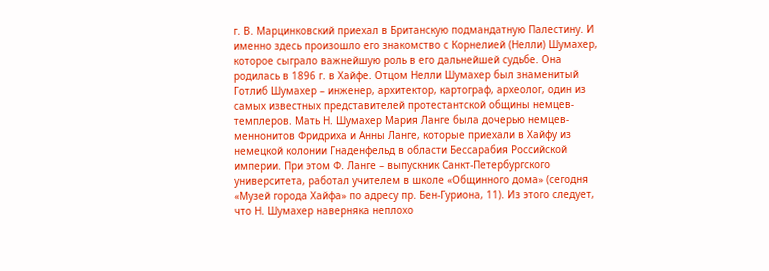г. В. Марцинковский приехал в Британскую подмандатную Палестину. И именно здесь произошло его знакомство с Корнелией (Нелли) Шумахер, которое сыграло важнейшую роль в его дальнейшей судьбе. Она родилась в 1896 г. в Хайфе. Отцом Нелли Шумахер был знаменитый Готлиб Шумахер – инженер, архитектор, картограф, археолог, один из самых известных представителей протестантской общины немцев-темплеров. Мать Н. Шумахер Мария Ланге была дочерью немцев-меннонитов Фридриха и Анны Ланге, которые приехали в Хайфу из немецкой колонии Гнаденфельд в области Бессарабия Российской империи. При этом Ф. Ланге – выпускник Санкт-Петербургского университета, работал учителем в школе «Общинного дома» (сегодня «Музей города Хайфа» по адресу пр. Бен-Гуриона, 11). Из этого следует, что Н. Шумахер наверняка неплохо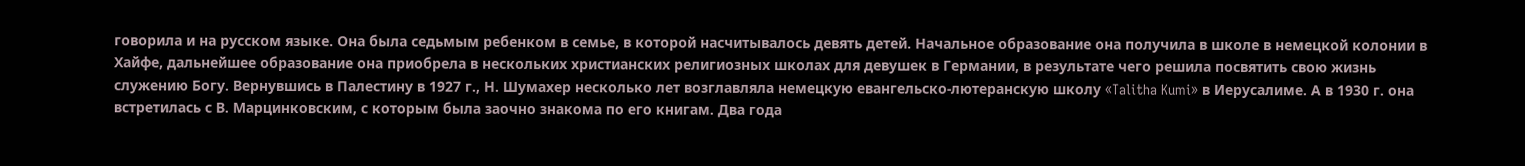говорила и на русском языке. Она была седьмым ребенком в семье, в которой насчитывалось девять детей. Начальное образование она получила в школе в немецкой колонии в Хайфе, дальнейшее образование она приобрела в нескольких христианских религиозных школах для девушек в Германии, в результате чего решила посвятить свою жизнь служению Богу. Вернувшись в Палестину в 1927 г., Н. Шумахер несколько лет возглавляла немецкую евангельско-лютеранскую школу «Talitha Kumi» в Иерусалиме. А в 1930 г. она встретилась с В. Марцинковским, с которым была заочно знакома по его книгам. Два года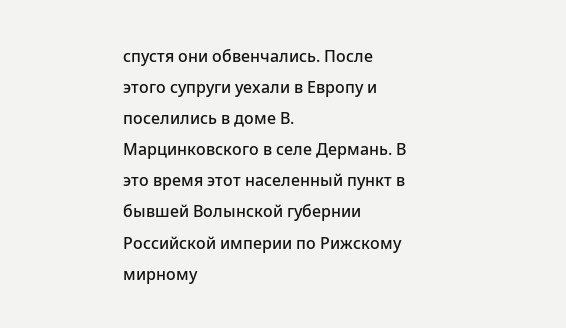спустя они обвенчались. После этого супруги уехали в Европу и поселились в доме В. Марцинковского в селе Дермань. В это время этот населенный пункт в бывшей Волынской губернии Российской империи по Рижскому мирному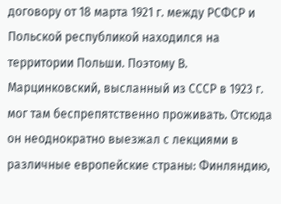договору от 18 марта 1921 г. между РСФСР и Польской республикой находился на территории Польши. Поэтому В. Марцинковский, высланный из СССР в 1923 г. мог там беспрепятственно проживать. Отсюда он неоднократно выезжал с лекциями в различные европейские страны: Финляндию,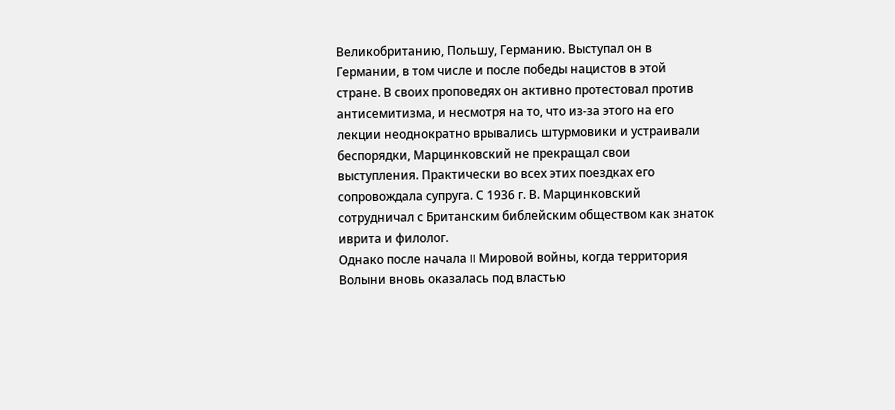Великобританию, Польшу, Германию. Выступал он в Германии, в том числе и после победы нацистов в этой стране. В своих проповедях он активно протестовал против антисемитизма, и несмотря на то, что из-за этого на его лекции неоднократно врывались штурмовики и устраивали беспорядки, Марцинковский не прекращал свои выступления. Практически во всех этих поездках его сопровождала супруга. С 1936 г. В. Марцинковский сотрудничал с Британским библейским обществом как знаток иврита и филолог.
Однако после начала II Мировой войны, когда территория Волыни вновь оказалась под властью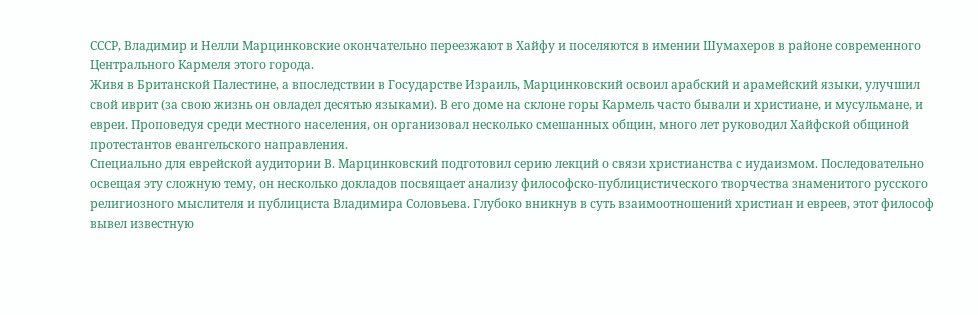СССР, Владимир и Нелли Марцинковские окончательно переезжают в Хайфу и поселяются в имении Шумахеров в районе современного Центрального Кармеля этого города.
Живя в Британской Палестине, а впоследствии в Государстве Израиль, Марцинковский освоил арабский и арамейский языки, улучшил свой иврит (за свою жизнь он овладел десятью языками). В его доме на склоне горы Кармель часто бывали и христиане, и мусульмане, и евреи. Проповедуя среди местного населения, он организовал несколько смешанных общин, много лет руководил Хайфской общиной протестантов евангельского направления.
Специально для еврейской аудитории В. Марцинковский подготовил серию лекций о связи христианства с иудаизмом. Последовательно освещая эту сложную тему, он несколько докладов посвящает анализу философско-публицистического творчества знаменитого русского религиозного мыслителя и публициста Владимира Соловьева. Глубоко вникнув в суть взаимоотношений христиан и евреев, этот философ вывел известную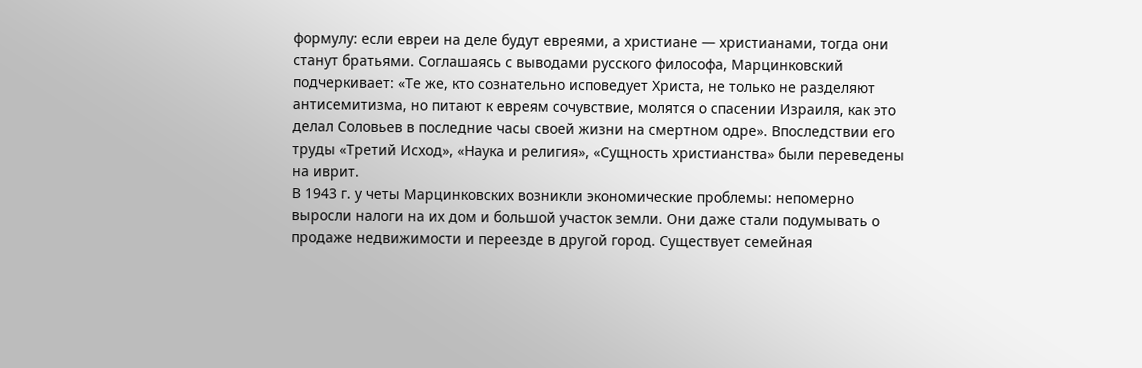формулу: если евреи на деле будут евреями, а христиане — христианами, тогда они станут братьями. Соглашаясь с выводами русского философа, Марцинковский подчеркивает: «Те же, кто сознательно исповедует Христа, не только не разделяют антисемитизма, но питают к евреям сочувствие, молятся о спасении Израиля, как это делал Соловьев в последние часы своей жизни на смертном одре». Впоследствии его труды «Третий Исход», «Наука и религия», «Сущность христианства» были переведены на иврит.
В 1943 г. у четы Марцинковских возникли экономические проблемы: непомерно выросли налоги на их дом и большой участок земли. Они даже стали подумывать о продаже недвижимости и переезде в другой город. Существует семейная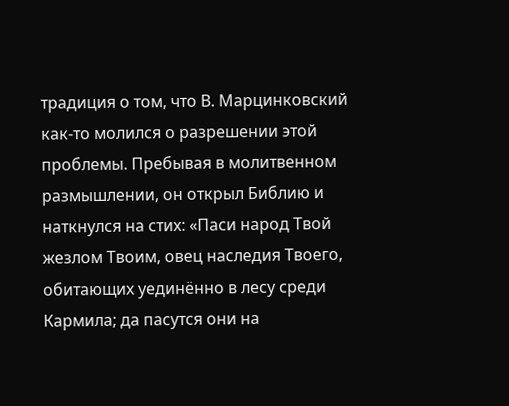традиция о том, что В. Марцинковский как-то молился о разрешении этой проблемы. Пребывая в молитвенном размышлении, он открыл Библию и наткнулся на стих: «Паси народ Твой жезлом Твоим, овец наследия Твоего, обитающих уединённо в лесу среди Кармила; да пасутся они на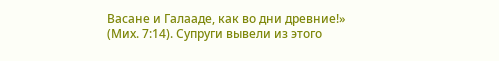Васане и Галааде, как во дни древние!» (Мих. 7:14). Супруги вывели из этого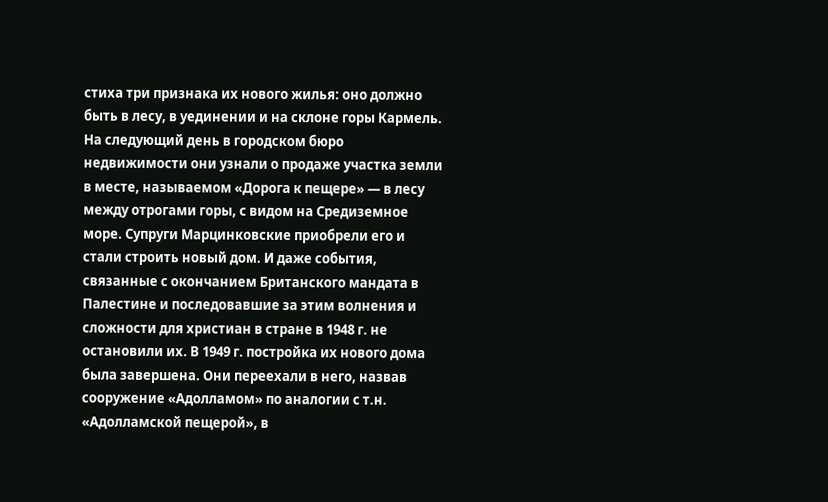стиха три признака их нового жилья: оно должно быть в лесу, в уединении и на склоне горы Кармель. На следующий день в городском бюро недвижимости они узнали о продаже участка земли в месте, называемом «Дорога к пещере» — в лесу между отрогами горы, с видом на Средиземное море. Супруги Марцинковские приобрели его и стали строить новый дом. И даже события, связанные с окончанием Британского мандата в Палестине и последовавшие за этим волнения и сложности для христиан в стране в 1948 г. не остановили их. В 1949 г. постройка их нового дома была завершена. Они переехали в него, назвав сооружение «Адолламом» по аналогии с т.н. «Адолламской пещерой», в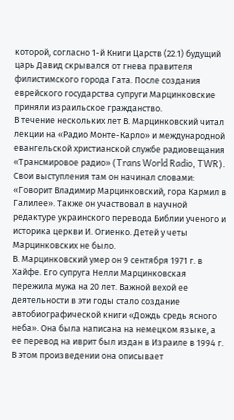которой, согласно 1-й Книги Царств (22.1) будущий царь Давид скрывался от гнева правителя филистимского города Гата. После создания еврейского государства супруги Марцинковские приняли израильское гражданство.
В течение нескольких лет В. Марцинковский читал лекции на «Радио Монте-Карло» и международной евангельской христианской службе радиовещания «Трансмировое радио» (Trans World Radio, TWR). Свои выступления там он начинал словами: «Говорит Владимир Марцинковский, гора Кармил в Галилее». Также он участвовал в научной редактуре украинского перевода Библии ученого и историка церкви И. Огиенко. Детей у четы Марцинковских не было.
В. Марцинковский умер он 9 сентября 1971 г. в Хайфе. Его супруга Нелли Марцинковская пережила мужа на 20 лет. Важной вехой ее деятельности в эти годы стало создание автобиографической книги «Дождь средь ясного неба». Она была написана на немецком языке, а ее перевод на иврит был издан в Израиле в 1994 г. В этом произведении она описывает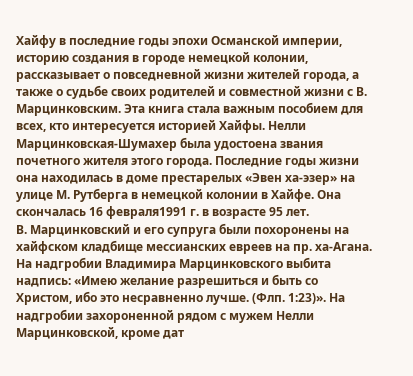Хайфу в последние годы эпохи Османской империи, историю создания в городе немецкой колонии, рассказывает о повседневной жизни жителей города, а также о судьбе своих родителей и совместной жизни с В. Марцинковским. Эта книга стала важным пособием для всех, кто интересуется историей Хайфы. Нелли Марцинковская-Шумахер была удостоена звания почетного жителя этого города. Последние годы жизни она находилась в доме престарелых «Эвен ха-эзер» на улице М. Рутберга в немецкой колонии в Хайфе. Она скончалась 16 февраля1991 г. в возрасте 95 лет.
В. Марцинковский и его супруга были похоронены на хайфском кладбище мессианских евреев на пр. ха-Агана. На надгробии Владимира Марцинковского выбита надпись: «Имею желание разрешиться и быть со Христом, ибо это несравненно лучше. (Флп. 1:23)». На надгробии захороненной рядом с мужем Нелли Марцинковской, кроме дат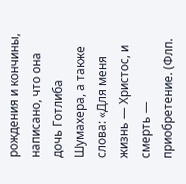рождения и кончины, написано, что она дочь Готлиба Шумахера, а также слова: «Для меня жизнь — Христос, и смерть — приобретение. (Флп.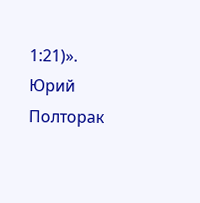1:21)».
Юрий Полторак